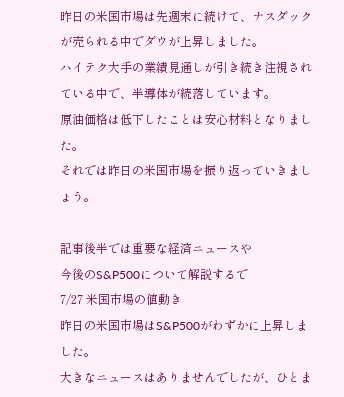昨日の米国市場は先週末に続けて、ナスダックが売られる中でダウが上昇しました。
ハイテク大手の業績見通しが引き続き注視されている中で、半導体が続落しています。
原油価格は低下したことは安心材料となりました。
それでは昨日の米国市場を振り返っていきましょう。

記事後半では重要な経済ニュースや
今後のS&P500について解説するで
7/27 米国市場の値動き
昨日の米国市場はS&P500がわずかに上昇しました。
大きなニュースはありませんでしたが、ひとま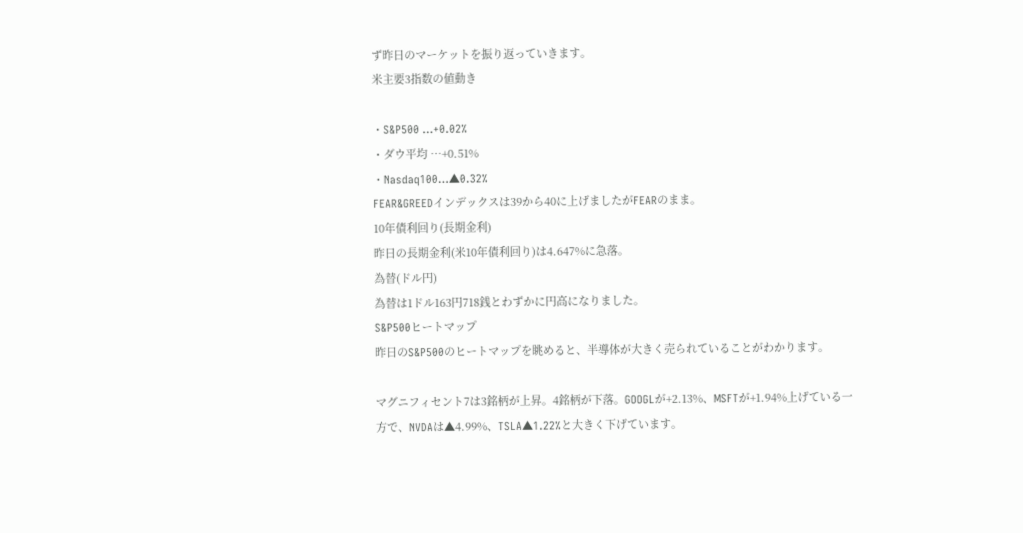ず昨日のマーケットを振り返っていきます。
米主要3指数の値動き

・S&P500 …+0.02%
・ダウ平均 …+0.51%
・Nasdaq100…▲0.32%
FEAR&GREEDインデックスは39から40に上げましたがFEARのまま。
10年債利回り(長期金利)
昨日の長期金利(米10年債利回り)は4.647%に急落。
為替(ドル円)
為替は1ドル163円718銭とわずかに円高になりました。
S&P500ヒートマップ
昨日のS&P500のヒートマップを眺めると、半導体が大きく売られていることがわかります。

マグニフィセント7は3銘柄が上昇。4銘柄が下落。GOOGLが+2.13%、MSFTが+1.94%上げている一方で、NVDAは▲4.99%、TSLA▲1.22%と大きく下げています。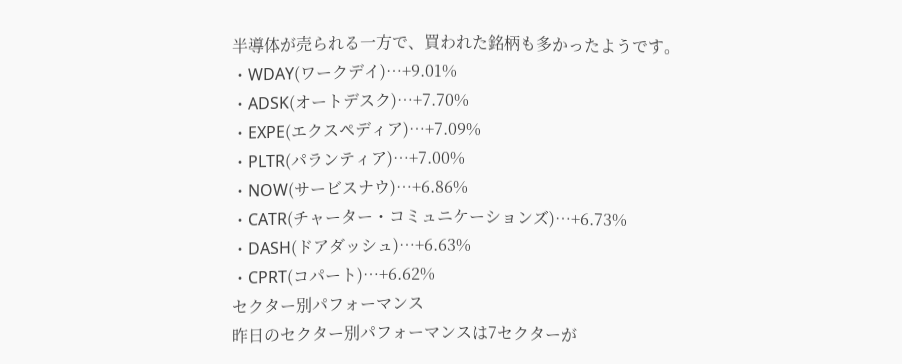半導体が売られる一方で、買われた銘柄も多かったようです。
・WDAY(ワークデイ)…+9.01%
・ADSK(オートデスク)…+7.70%
・EXPE(エクスペディア)…+7.09%
・PLTR(パランティア)…+7.00%
・NOW(サービスナウ)…+6.86%
・CATR(チャーター・コミュニケーションズ)…+6.73%
・DASH(ドアダッシュ)…+6.63%
・CPRT(コパート)…+6.62%
セクター別パフォーマンス
昨日のセクター別パフォーマンスは7セクターが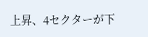上昇、4セクターが下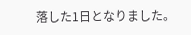落した1日となりました。